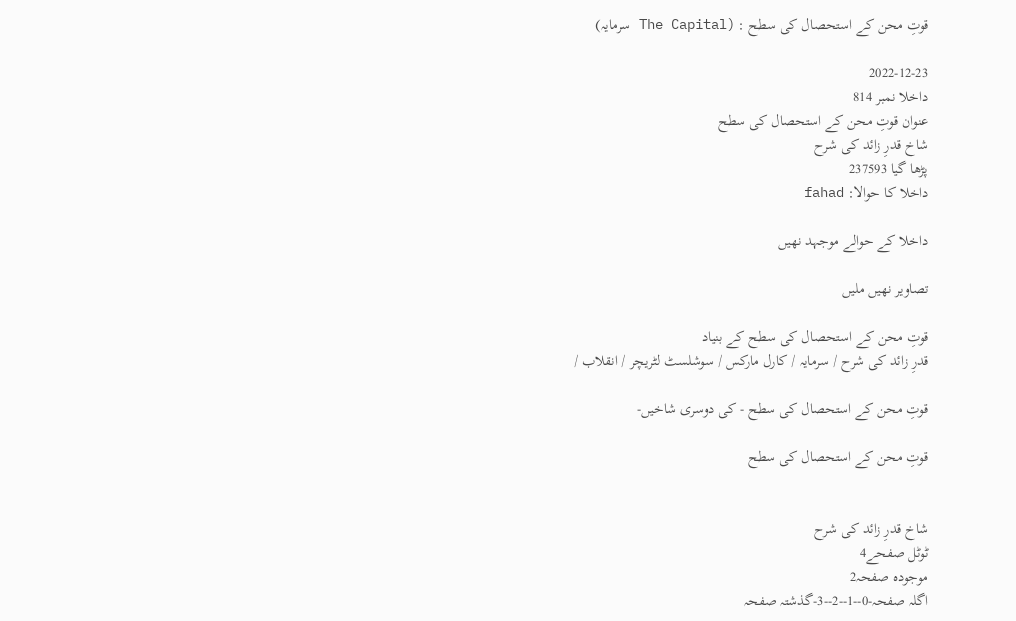قوتِ محن کے استحصال کی سطح : (The Capital سرمایہ)

2022-12-23
داخلا نمبر 814
عنوان قوتِ محن کے استحصال کی سطح
شاخ قدرِ زائد کی شرح
پڑھا گیا 237593
داخلا کا حوالا: fahad

داخلا کے حوالے موجہد نھیں

تصاویر نھیں ملیں

قوتِ محن کے استحصال کی سطح کے بنیاد
قدرِ زائد کی شرح / سرمایہ / کارل مارکس / سوشلسٹ لٹریچر / انقلاب /

قوتِ محن کے استحصال کی سطح - کی دوسری شاخیں-

قوتِ محن کے استحصال کی سطح


شاخ قدرِ زائد کی شرح
ٹوٹل صفحے4
موجودہ صفحہ2
اگلہ صفحہ-0--1--2--3-گذشتہ صفحہ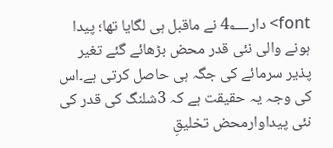font> دار4؂ نے ماقبل ہی لگایا تھا؛ پیدا ہونے والی نئی قدر محض بڑھائے گئے تغیر پذیر سرمائے کی جگہ ہی حاصل کرتی ہے۔اس کی وجہ یہ حقیقت ہے کہ 3شلنگ کی قدر کی نئی پیداوارمحض تخلیقِ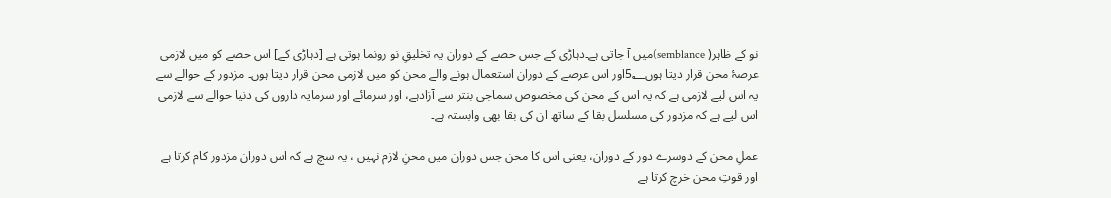نو کے ظاہر( semblance)میں آ جاتی ہے۔دہاڑی کے جس حصے کے دوران یہ تخلیقِ نو رونما ہوتی ہے [دہاڑی کے] اس حصے کو میں لازمی عرصۂ محن قرار دیتا ہوں5؂اور اس عرصے کے دوران استعمال ہونے والے محن کو میں لازمی محن قرار دیتا ہوں۔ مزدور کے حوالے سے یہ اس لیے لازمی ہے کہ یہ اس کے محن کی مخصوص سماجی بنتر سے آزادہے، اور سرمائے اور سرمایہ داروں کی دنیا حوالے سے لازمی اس لیے ہے کہ مزدور کی مسلسل بقا کے ساتھ ان کی بقا بھی وابستہ ہے۔

عملِ محن کے دوسرے دور کے دوران، یعنی اس کا محن جس دوران میں محنِ لازم نہیں ، یہ سچ ہے کہ اس دوران مزدور کام کرتا ہے اور قوتِ محن خرچ کرتا ہے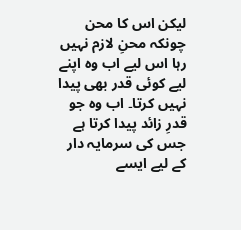لیکن اس کا محن چونکہ محنِ لازم نہیں رہا اس لیے اب وہ اپنے لیے کوئی قدر بھی پیدا نہیں کرتا۔ اب وہ جو قدرِ زائد پیدا کرتا ہے جس کی سرمایہ دار کے لیے ایسے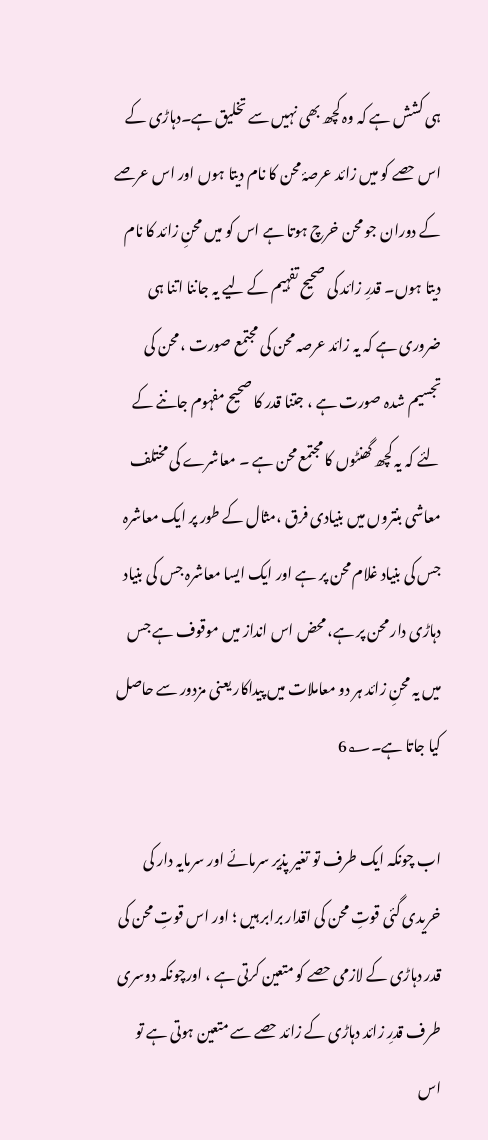ہی کشش ہے کہ وہ کچھ بھی نہیں سے تخلیق ہے۔دہاڑی کے اس حصے کو میں زائد عرصۂ محن کا نام دیتا ہوں اور اس عرصے کے دوران جو محن خرچ ہوتا ہے اس کو میں محنِ زائد کا نام دیتا ہوں۔ قدرِ زائد کی صحیح تفہیم کے لیے یہ جاننا اتنا ہی ضروری ہے کہ یہ زائد عرصہ محن کی مجتمع صورت ، محن کی تجسیم شدہ صورت ہے ، جتنا قدر کا صحیح مفہوم جاننے کے لئے کہ یہ کچھ گھنٹوں کا مجتمع محن ہے ۔ معاشرے کی مختلف معاشی بنتروں میں بنیادی فرق ،مثال کے طور پر ایک معاشرہ جس کی بنیاد غلام محن پر ہے اور ایک ایسا معاشرہ جس کی بنیاد دہاڑی دار محن پر ہے، محض اس انداز میں موقوف ہے جس میں یہ محنِ زائد ہر دو معاملات میں پیداکار یعنی مزدور سے حاصل کیا جاتا ہے۔6؂

اب چونکہ ایک طرف تو تغیر پذیر سرمائے اور سرمایہ دار کی خریدی گئی قوتِ محن کی اقدار برابر ہیں ؛ اور اس قوتِ محن کی قدر دہاڑی کے لازمی حصے کو متعین کرتی ہے ، اورچونکہ دوسری طرف قدرِ زائد دہاڑی کے زائد حصے سے متعین ہوتی ہے تو اس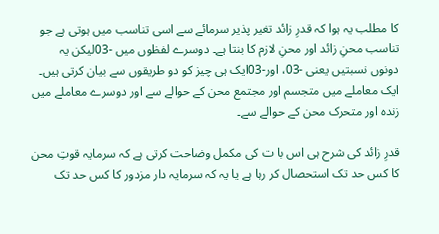کا مطلب یہ ہوا کہ قدرِ زائد تغیر پذیر سرمائے سے اسی تناسب میں ہوتی ہے جو تناسب محنِ زائد اور محنِ لازم کا بنتا ہے۔ دوسرے لفظوں میں -03لیکن یہ دونوں نسبتیں یعنی -03، اور-03ایک ہی چیز کو دو طریقوں سے بیان کرتی ہیں۔ ایک معاملے میں متجسم اور مجتمع محن کے حوالے سے اور دوسرے معاملے میں زندہ اور متحرک محن کے حوالے سے۔

قدرِ زائد کی شرح ہی اس با ت کی مکمل وضاحت کرتی ہے کہ سرمایہ قوتِ محن کا کس حد تک استحصال کر رہا ہے یا یہ کہ سرمایہ دار مزدور کا کس حد تک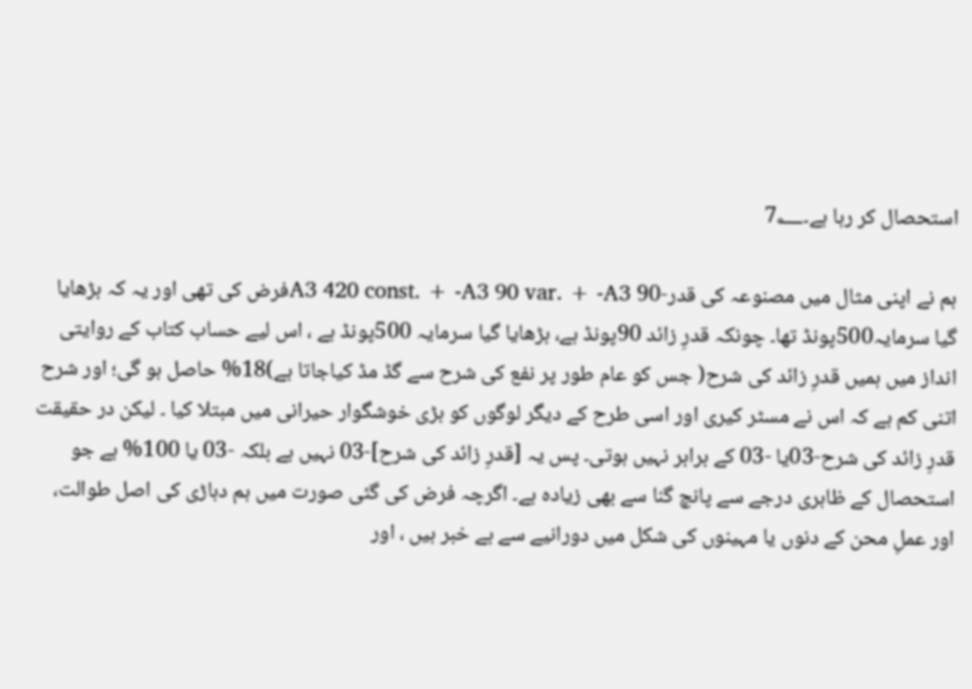استحصال کر رہا ہے۔7؂

ہم نے اپنی مثال میں مصنوعہ کی قدر-A3 420 const. + -A3 90 var. + -A3 90فرض کی تھی اور یہ کہ بڑھایا گیا سرمایہ500پونڈ تھا۔ چونکہ قدرِ زائد 90پونڈ ہے، بڑھایا گیا سرمایہ 500پونڈ ہے ، اس لیے حساب کتاب کے روایتی انداز میں ہمیں قدرِ زائد کی شرح( جس کو عام طور پر نفع کی شرح سے گڈ مڈ کیاجاتا ہے)18% حاصل ہو گی؛ اور شرح اتنی کم ہے کہ اس نے مسٹر کیری اور اسی طرح کے دیگر لوگوں کو بڑی خوشگوار حیرانی میں مبتلا کیا ۔ لیکن در حقیقت قدرِ زائد کی شرح-03یا -03 کے برابر نہیں ہوتی۔ پس یہ [قدرِ زائد کی شرح]-03 نہیں ہے بلکہ -03 یا 100% ہے جو استحصال کے ظاہری درجے سے پانچ گنا سے بھی زیادہ ہے۔ اگرچہ فرض کی گئی صورت میں ہم دہاڑی کی اصل طوالت، اور عملِ محن کے دنوں یا مہینوں کی شکل میں دورانیے سے بے خبر ہیں ، اور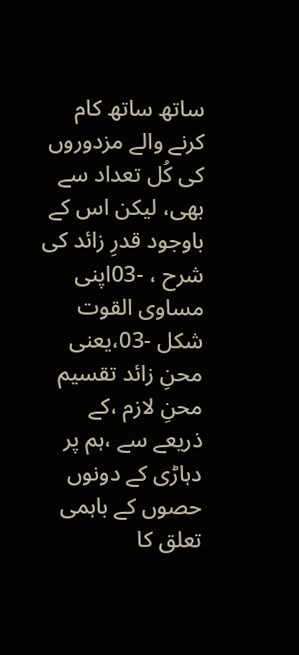ساتھ ساتھ کام کرنے والے مزدوروں کی کُل تعداد سے بھی، لیکن اس کے باوجود قدرِ زائد کی شرح ، -03اپنی مساوی القوت شکل -03،یعنی محنِ زائد تقسیم محنِ لازم ،کے ذریعے سے ،ہم پر دہاڑی کے دونوں حصوں کے باہمی تعلق کا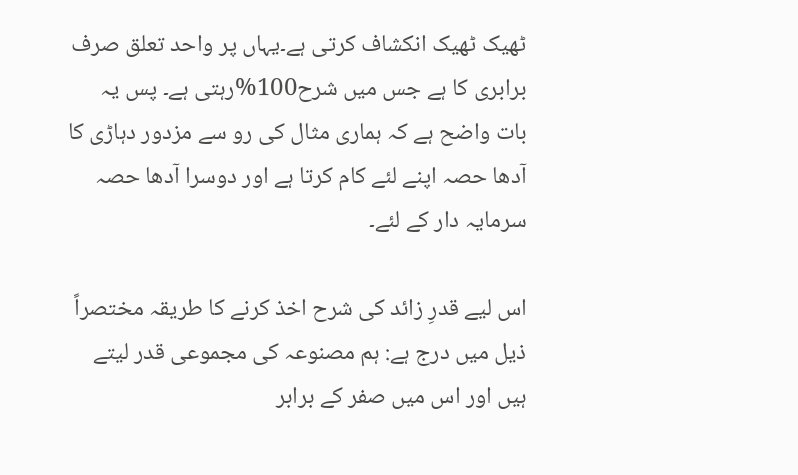ٹھیک ٹھیک انکشاف کرتی ہے۔یہاں پر واحد تعلق صرف برابری کا ہے جس میں شرح100%رہتی ہے۔ پس یہ بات واضح ہے کہ ہماری مثال کی رو سے مزدور دہاڑی کا آدھا حصہ اپنے لئے کام کرتا ہے اور دوسرا آدھا حصہ سرمایہ دار کے لئے۔

اس لیے قدرِ زائد کی شرح اخذ کرنے کا طریقہ مختصراً ذیل میں درج ہے: ہم مصنوعہ کی مجموعی قدر لیتے ہیں اور اس میں صفر کے برابر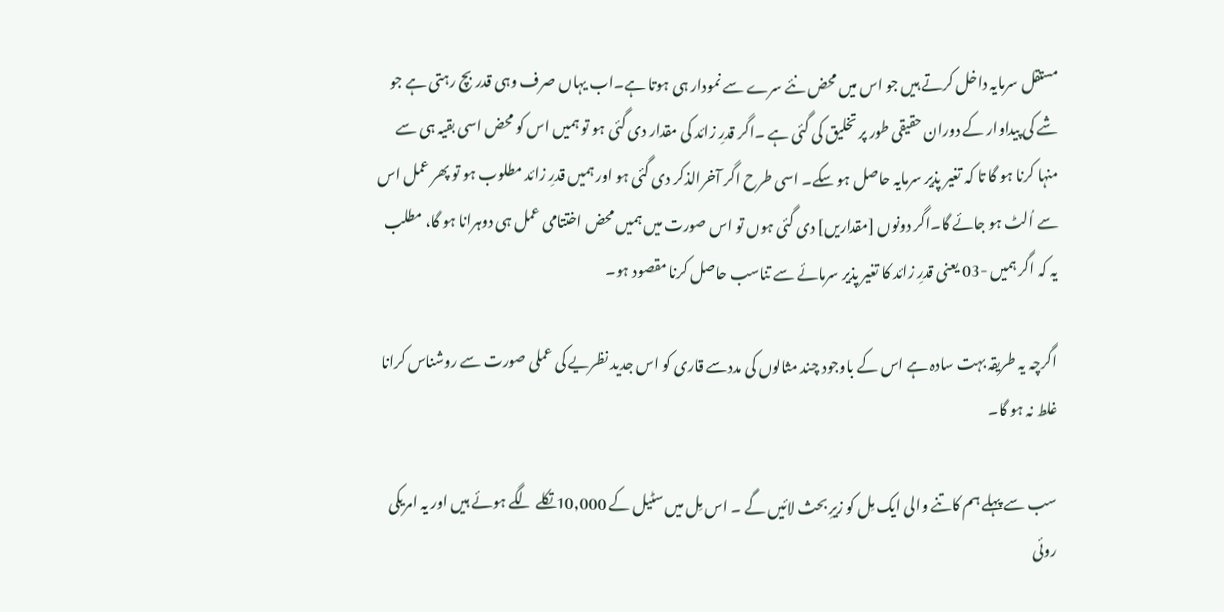مستقل سرمایہ داخل کرتے ہیں جو اس میں محض نئے سرے سے نمودار ہی ہوتا ہے۔اب یہاں صرف وہی قدر بچ رہتی ہے جو شے کی پیداوار کے دوران حقیقی طور پر تخلیق کی گئی ہے ۔اگر قدرِ زائد کی مقدار دی گئی ہو تو ہمیں اس کو محض اسی بقیہ ہی سے منہا کرنا ہو گا تا کہ تغیر پذیر سرمایہ حاصل ہو سکے۔ اسی طرح اگر آخرالذکر دی گئی ہو اور ہمیں قدرِ زائد مطلوب ہو تو پھر عمل اس سے اُلٹ ہو جائے گا۔اگر دونوں [مقداریں] دی گئی ہوں تو اس صورت میں ہمیں محض اختتامی عمل ہی دوہرانا ہو گا، مطلب یہ کہ اگر ہمیں -03 یعنی قدرِ زائد کا تغیر پذیر سرمائے سے تناسب حاصل کرنا مقصود ہو۔

اگرچہ یہ طریقہ بہت سادہ ہے اس کے باوجود چند مثالوں کی مددسے قاری کو اس جدید نظریے کی عملی صورت سے روشناس کرانا غلط نہ ہو گا۔

سب سے پہلے ہم کاتنے والی ایک مِل کو زیرِ بحث لائیں گے ۔ اس مِل میں سٹیل کے 10,000تکلے لگے ہوئے ہیں اور یہ امریکی روئی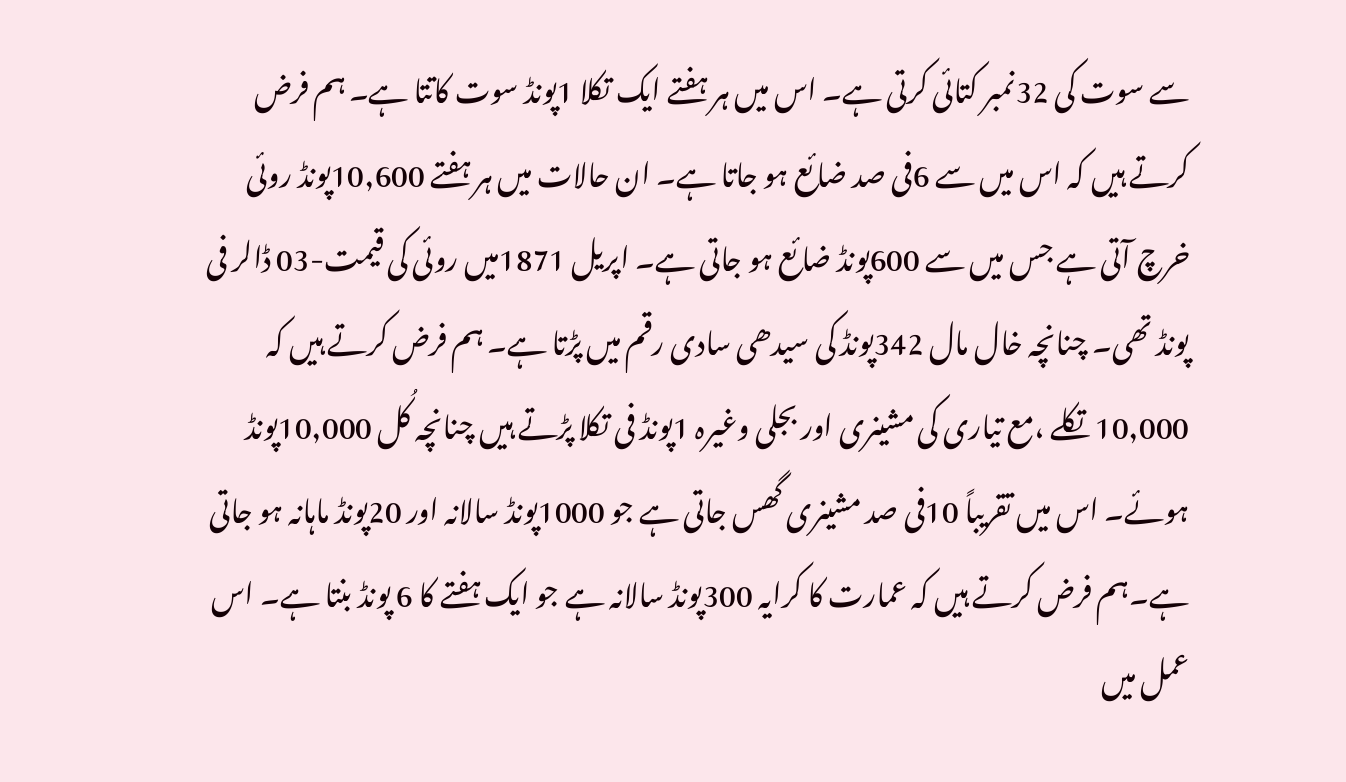سے سوت کی 32نمبر کتائی کرتی ہے۔ اس میں ہر ہفتے ایک تکلا 1پونڈ سوت کاتتا ہے۔ ہم فرض کرتے ہیں کہ اس میں سے 6فی صد ضائع ہو جاتا ہے۔ ان حالات میں ہر ہفتے 10,600پونڈ روئی خرچ آتی ہے جس میں سے 600پونڈ ضائع ہو جاتی ہے۔ اپریل 1871میں روئی کی قیمت-03 ڈالر فی پونڈ تھی۔ چنانچہ خال مال 342پونڈ کی سیدھی سادی رقم میں پڑتا ہے۔ ہم فرض کرتے ہیں کہ 10,000 تکلے ،مع تیاری کی مشینری اور بجلی وغیرہ 1پونڈ فی تکلا پڑتے ہیں چنانچہ کُل 10,000پونڈ ہوئے۔ اس میں تقریباً 10فی صد مشینری گھس جاتی ہے جو 1000پونڈ سالانہ اور 20پونڈ ماہانہ ہو جاتی ہے۔ہم فرض کرتے ہیں کہ عمارت کا کرایہ 300پونڈ سالانہ ہے جو ایک ہفتے کا 6 پونڈ بنتا ہے۔ اس عمل میں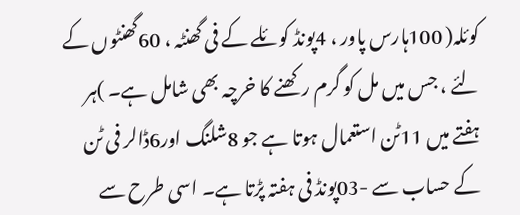کوئلہ( 100ہارس پاور ، 4پونڈ کوئلے کے فی گھنٹہ ، 60گھنٹوں کے لئے ، جس میں مل کو گرم رکھنے کا خرچہ بھی شامل ہے۔ )ہر ہفتے میں 11ٹن استعمال ہوتا ہے جو 8شلنگ اور6ڈالر فی ٹن کے حساب سے -03پونڈ فی ہفتہ پڑتا ہے۔ اسی طرح سے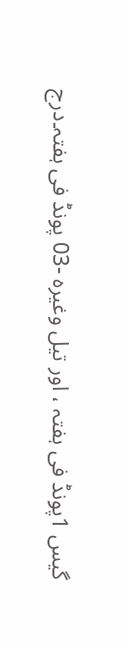گیس 1پونڈ فی ہفتہ ، اور تیل وغیرہ -03 پونڈ فی ہفتہ۔درج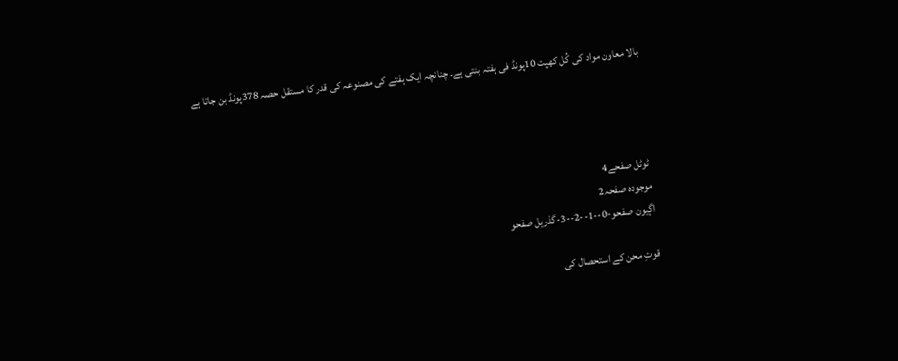بالا معاون مواد کی کُل کھپت 10پونڈ فی ہفتہ بنتی ہے۔ چنانچہ ایک ہفتے کی مصنوعہ کی قدر کا مستقل حصہ 378پونڈ بن جاتا ہے




ٹوٹل صفحے4
موجودہ صفحہ2
اڳيون صفحو-0--1--2--3-گذريل صفحو

قوتِ محن کے استحصال کی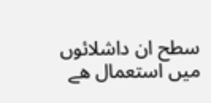سطح ان داشلائوں میں استعمال ھے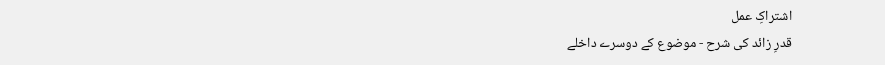اشتراکِ عمل
قدرِ زائد کی شرح - موضوع کے دوسرے داخلے